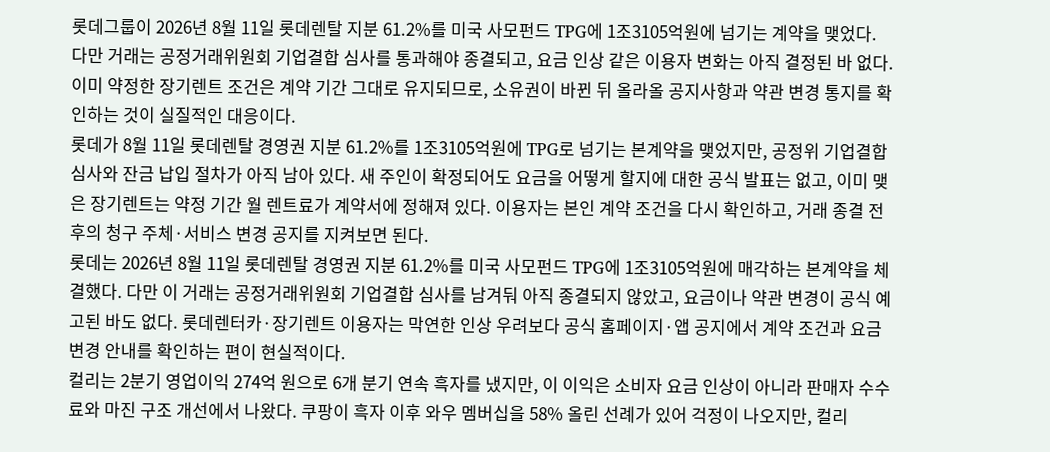롯데그룹이 2026년 8월 11일 롯데렌탈 지분 61.2%를 미국 사모펀드 TPG에 1조3105억원에 넘기는 계약을 맺었다. 다만 거래는 공정거래위원회 기업결합 심사를 통과해야 종결되고, 요금 인상 같은 이용자 변화는 아직 결정된 바 없다. 이미 약정한 장기렌트 조건은 계약 기간 그대로 유지되므로, 소유권이 바뀐 뒤 올라올 공지사항과 약관 변경 통지를 확인하는 것이 실질적인 대응이다.
롯데가 8월 11일 롯데렌탈 경영권 지분 61.2%를 1조3105억원에 TPG로 넘기는 본계약을 맺었지만, 공정위 기업결합 심사와 잔금 납입 절차가 아직 남아 있다. 새 주인이 확정되어도 요금을 어떻게 할지에 대한 공식 발표는 없고, 이미 맺은 장기렌트는 약정 기간 월 렌트료가 계약서에 정해져 있다. 이용자는 본인 계약 조건을 다시 확인하고, 거래 종결 전후의 청구 주체·서비스 변경 공지를 지켜보면 된다.
롯데는 2026년 8월 11일 롯데렌탈 경영권 지분 61.2%를 미국 사모펀드 TPG에 1조3105억원에 매각하는 본계약을 체결했다. 다만 이 거래는 공정거래위원회 기업결합 심사를 남겨둬 아직 종결되지 않았고, 요금이나 약관 변경이 공식 예고된 바도 없다. 롯데렌터카·장기렌트 이용자는 막연한 인상 우려보다 공식 홈페이지·앱 공지에서 계약 조건과 요금 변경 안내를 확인하는 편이 현실적이다.
컬리는 2분기 영업이익 274억 원으로 6개 분기 연속 흑자를 냈지만, 이 이익은 소비자 요금 인상이 아니라 판매자 수수료와 마진 구조 개선에서 나왔다. 쿠팡이 흑자 이후 와우 멤버십을 58% 올린 선례가 있어 걱정이 나오지만, 컬리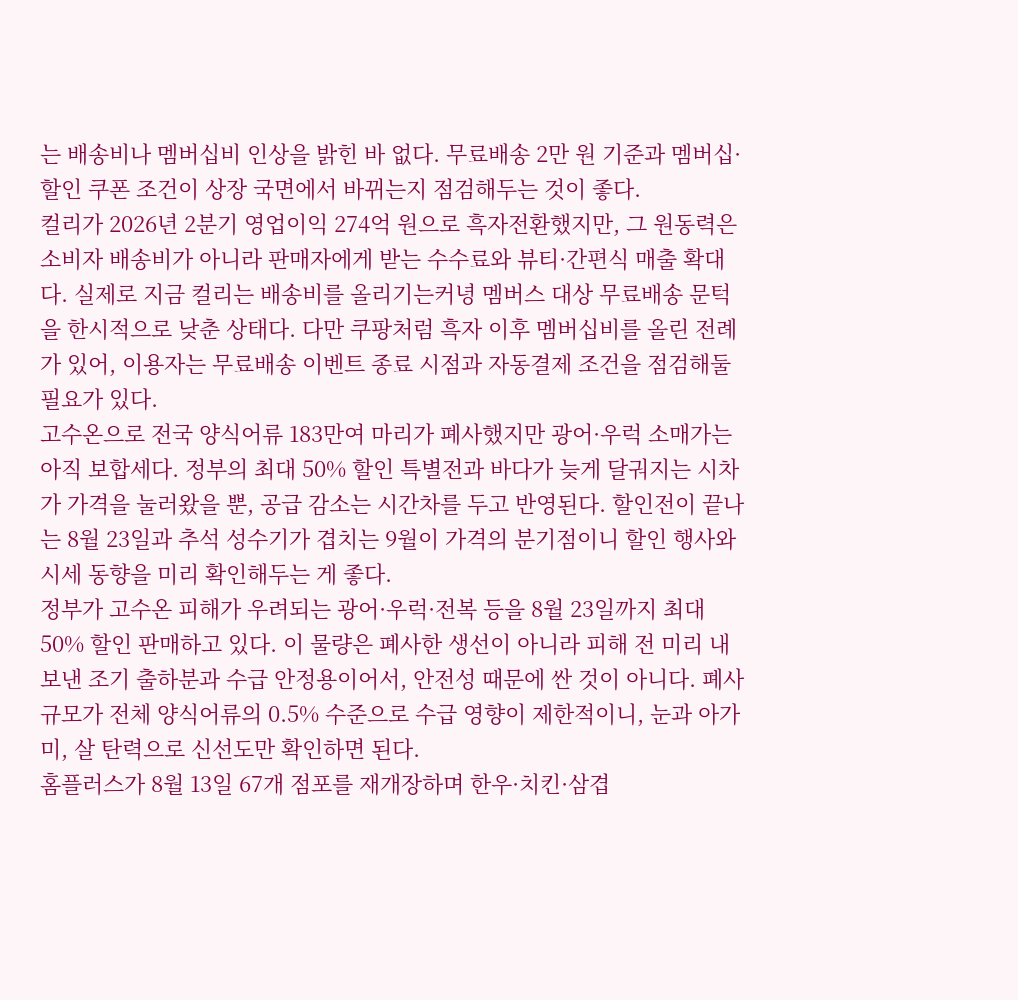는 배송비나 멤버십비 인상을 밝힌 바 없다. 무료배송 2만 원 기준과 멤버십·할인 쿠폰 조건이 상장 국면에서 바뀌는지 점검해두는 것이 좋다.
컬리가 2026년 2분기 영업이익 274억 원으로 흑자전환했지만, 그 원동력은 소비자 배송비가 아니라 판매자에게 받는 수수료와 뷰티·간편식 매출 확대다. 실제로 지금 컬리는 배송비를 올리기는커녕 멤버스 대상 무료배송 문턱을 한시적으로 낮춘 상태다. 다만 쿠팡처럼 흑자 이후 멤버십비를 올린 전례가 있어, 이용자는 무료배송 이벤트 종료 시점과 자동결제 조건을 점검해둘 필요가 있다.
고수온으로 전국 양식어류 183만여 마리가 폐사했지만 광어·우럭 소매가는 아직 보합세다. 정부의 최대 50% 할인 특별전과 바다가 늦게 달궈지는 시차가 가격을 눌러왔을 뿐, 공급 감소는 시간차를 두고 반영된다. 할인전이 끝나는 8월 23일과 추석 성수기가 겹치는 9월이 가격의 분기점이니 할인 행사와 시세 동향을 미리 확인해두는 게 좋다.
정부가 고수온 피해가 우려되는 광어·우럭·전복 등을 8월 23일까지 최대 50% 할인 판매하고 있다. 이 물량은 폐사한 생선이 아니라 피해 전 미리 내보낸 조기 출하분과 수급 안정용이어서, 안전성 때문에 싼 것이 아니다. 폐사 규모가 전체 양식어류의 0.5% 수준으로 수급 영향이 제한적이니, 눈과 아가미, 살 탄력으로 신선도만 확인하면 된다.
홈플러스가 8월 13일 67개 점포를 재개장하며 한우·치킨·삼겹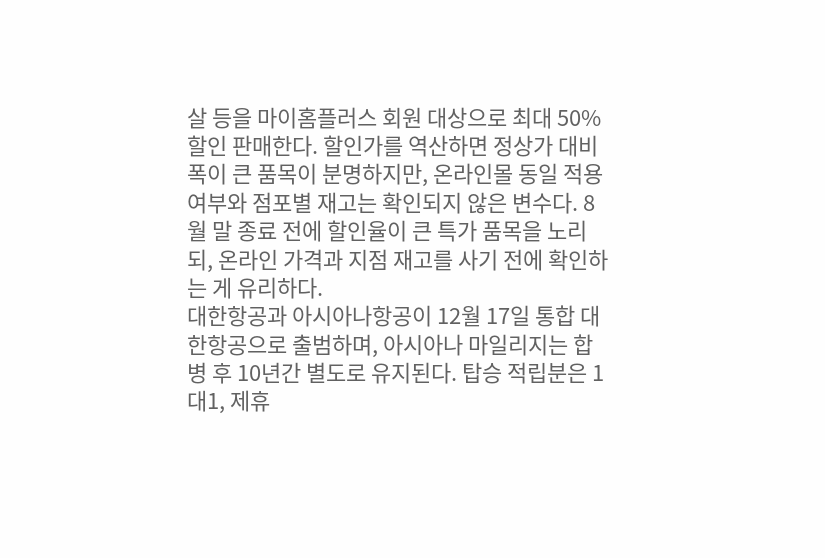살 등을 마이홈플러스 회원 대상으로 최대 50% 할인 판매한다. 할인가를 역산하면 정상가 대비 폭이 큰 품목이 분명하지만, 온라인몰 동일 적용 여부와 점포별 재고는 확인되지 않은 변수다. 8월 말 종료 전에 할인율이 큰 특가 품목을 노리되, 온라인 가격과 지점 재고를 사기 전에 확인하는 게 유리하다.
대한항공과 아시아나항공이 12월 17일 통합 대한항공으로 출범하며, 아시아나 마일리지는 합병 후 10년간 별도로 유지된다. 탑승 적립분은 1대1, 제휴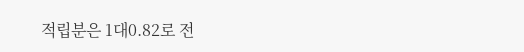적립분은 1대0.82로 전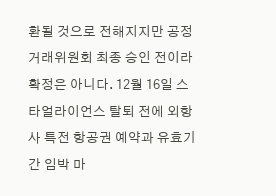환될 것으로 전해지지만 공정거래위원회 최종 승인 전이라 확정은 아니다. 12월 16일 스타얼라이언스 탈퇴 전에 외항사 특전 항공권 예약과 유효기간 임박 마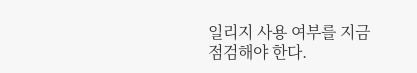일리지 사용 여부를 지금 점검해야 한다.